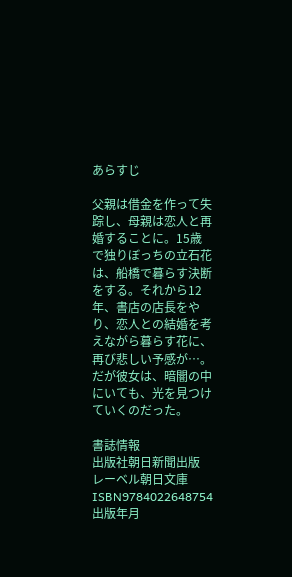あらすじ

父親は借金を作って失踪し、母親は恋人と再婚することに。15歳で独りぼっちの立石花は、船橋で暮らす決断をする。それから12年、書店の店長をやり、恋人との結婚を考えながら暮らす花に、再び悲しい予感が…。だが彼女は、暗闇の中にいても、光を見つけていくのだった。

書誌情報
出版社朝日新聞出版
レーベル朝日文庫
ISBN9784022648754
出版年月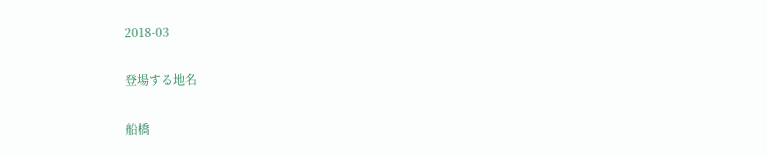2018-03

登場する地名

船橋